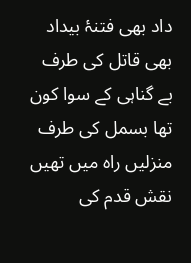داد بھی فتنۂ بیداد بھی قاتل کی طرف
بے گناہی کے سوا کون تھا بسمل کی طرف
منزلیں راہ میں تھیں نقش قدم کی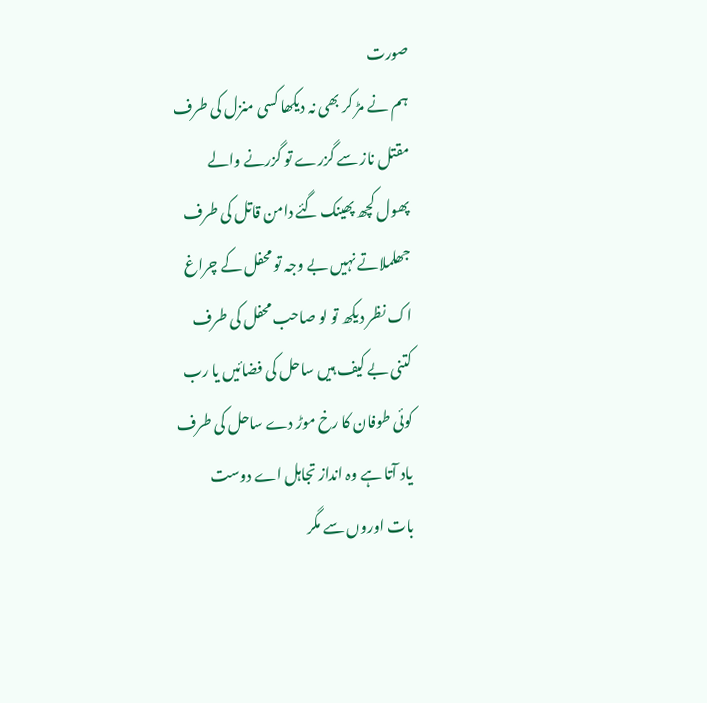صورت
ہم نے مڑ کر بھی نہ دیکھا کسی منزل کی طرف
مقتل ناز سے گزرے تو گزرنے والے
پھول کچھ پھینک گئے دامن قاتل کی طرف
جھلملاتے نہیں بے وجہ تو محفل کے چراغ
اک نظر دیکھ تو لو صاحب محفل کی طرف
کتنی بے کیف ہیں ساحل کی فضائیں یا رب
کوئی طوفان کا رخ موڑ دے ساحل کی طرف
یاد آتا ہے وہ انداز تجاہل اے دوست
بات اوروں سے مگر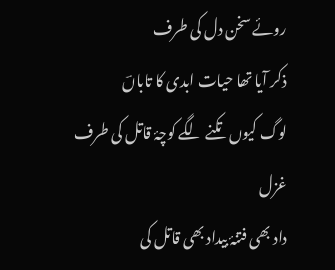روئے سخن دل کی طرف
ذکر آیا تھا حیات ابدی کا تاباںؔ
لوگ کیوں تکنے لگے کوچۂ قاتل کی طرف
غزل
داد بھی فتنۂ بیداد بھی قاتل کی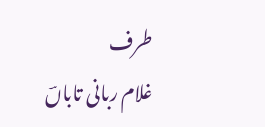طرف
غلام ربانی تاباںؔ